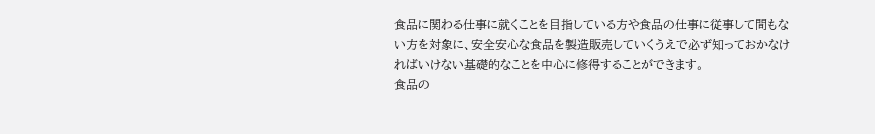食品に関わる仕事に就くことを目指している方や食品の仕事に従事して間もない方を対象に、安全安心な食品を製造販売していくうえで必ず知っておかなければいけない基礎的なことを中心に修得することができます。
食品の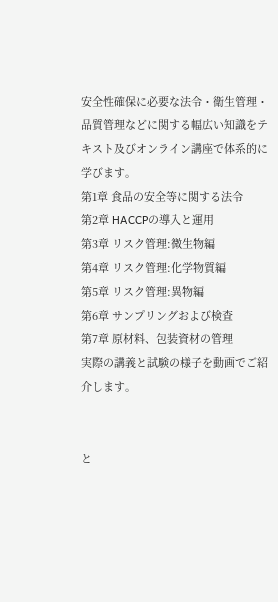安全性確保に必要な法令・衛生管理・品質管理などに関する幅広い知識をテキスト及びオンライン講座で体系的に学びます。
第1章 食品の安全等に関する法令
第2章 HACCPの導入と運用
第3章 リスク管理:微生物編
第4章 リスク管理:化学物質編
第5章 リスク管理:異物編
第6章 サンプリングおよび検査
第7章 原材料、包装資材の管理
実際の講義と試験の様子を動画でご紹介します。


と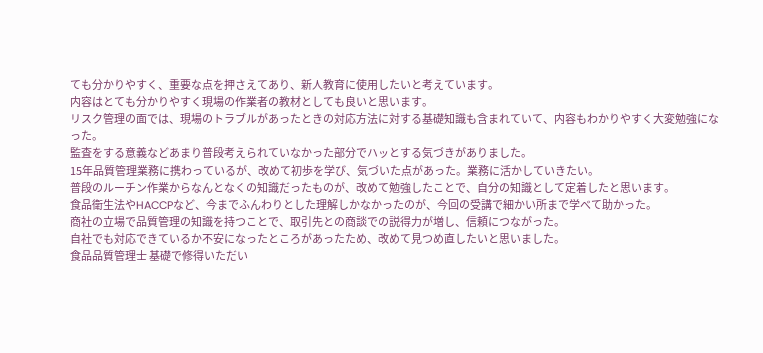ても分かりやすく、重要な点を押さえてあり、新人教育に使用したいと考えています。
内容はとても分かりやすく現場の作業者の教材としても良いと思います。
リスク管理の面では、現場のトラブルがあったときの対応方法に対する基礎知識も含まれていて、内容もわかりやすく大変勉強になった。
監査をする意義などあまり普段考えられていなかった部分でハッとする気づきがありました。
15年品質管理業務に携わっているが、改めて初歩を学び、気づいた点があった。業務に活かしていきたい。
普段のルーチン作業からなんとなくの知識だったものが、改めて勉強したことで、自分の知識として定着したと思います。
食品衛生法やHACCPなど、今までふんわりとした理解しかなかったのが、今回の受講で細かい所まで学べて助かった。
商社の立場で品質管理の知識を持つことで、取引先との商談での説得力が増し、信頼につながった。
自社でも対応できているか不安になったところがあったため、改めて見つめ直したいと思いました。
食品品質管理士 基礎で修得いただい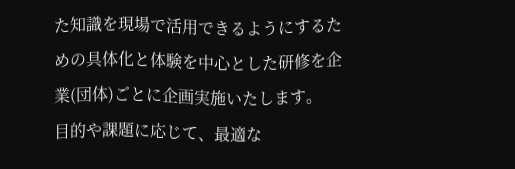た知識を現場で活用できるようにするための具体化と体験を中心とした研修を企業(団体)ごとに企画実施いたします。
目的や課題に応じて、最適な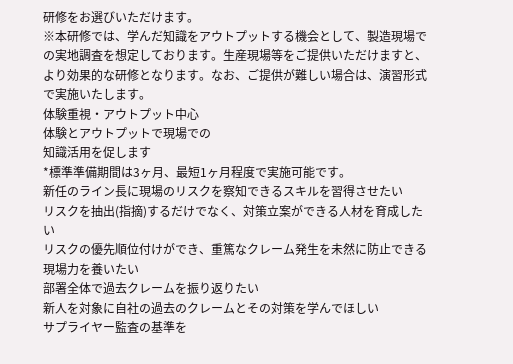研修をお選びいただけます。
※本研修では、学んだ知識をアウトプットする機会として、製造現場での実地調査を想定しております。生産現場等をご提供いただけますと、より効果的な研修となります。なお、ご提供が難しい場合は、演習形式で実施いたします。
体験重視・アウトプット中心
体験とアウトプットで現場での
知識活用を促します
*標準準備期間は3ヶ月、最短1ヶ月程度で実施可能です。
新任のライン長に現場のリスクを察知できるスキルを習得させたい
リスクを抽出(指摘)するだけでなく、対策立案ができる人材を育成したい
リスクの優先順位付けができ、重篤なクレーム発生を未然に防止できる現場力を養いたい
部署全体で過去クレームを振り返りたい
新人を対象に自社の過去のクレームとその対策を学んでほしい
サプライヤー監査の基準を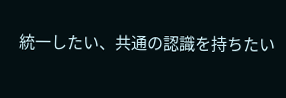統一したい、共通の認識を持ちたい